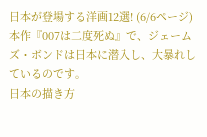日本が登場する洋画12選! (6/6ページ)
本作『007は二度死ぬ』で、ジェームズ・ボンドは日本に潜入し、大暴れしているのです。
日本の描き方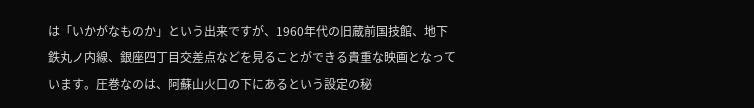は「いかがなものか」という出来ですが、1960年代の旧蔵前国技館、地下鉄丸ノ内線、銀座四丁目交差点などを見ることができる貴重な映画となっています。圧巻なのは、阿蘇山火口の下にあるという設定の秘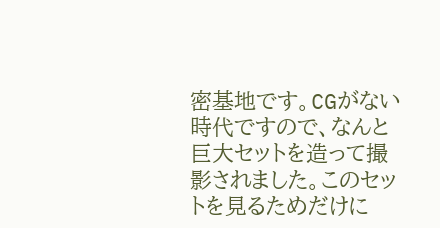密基地です。CGがない時代ですので、なんと巨大セットを造って撮影されました。このセットを見るためだけに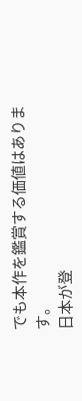でも本作を鑑賞する価値はあります。
日本が登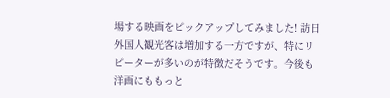場する映画をピックアップしてみました! 訪日外国人観光客は増加する一方ですが、特にリピーターが多いのが特徴だそうです。今後も洋画にももっと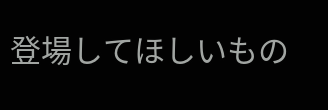登場してほしいもの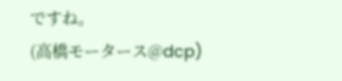ですね。
(高橋モータース@dcp)